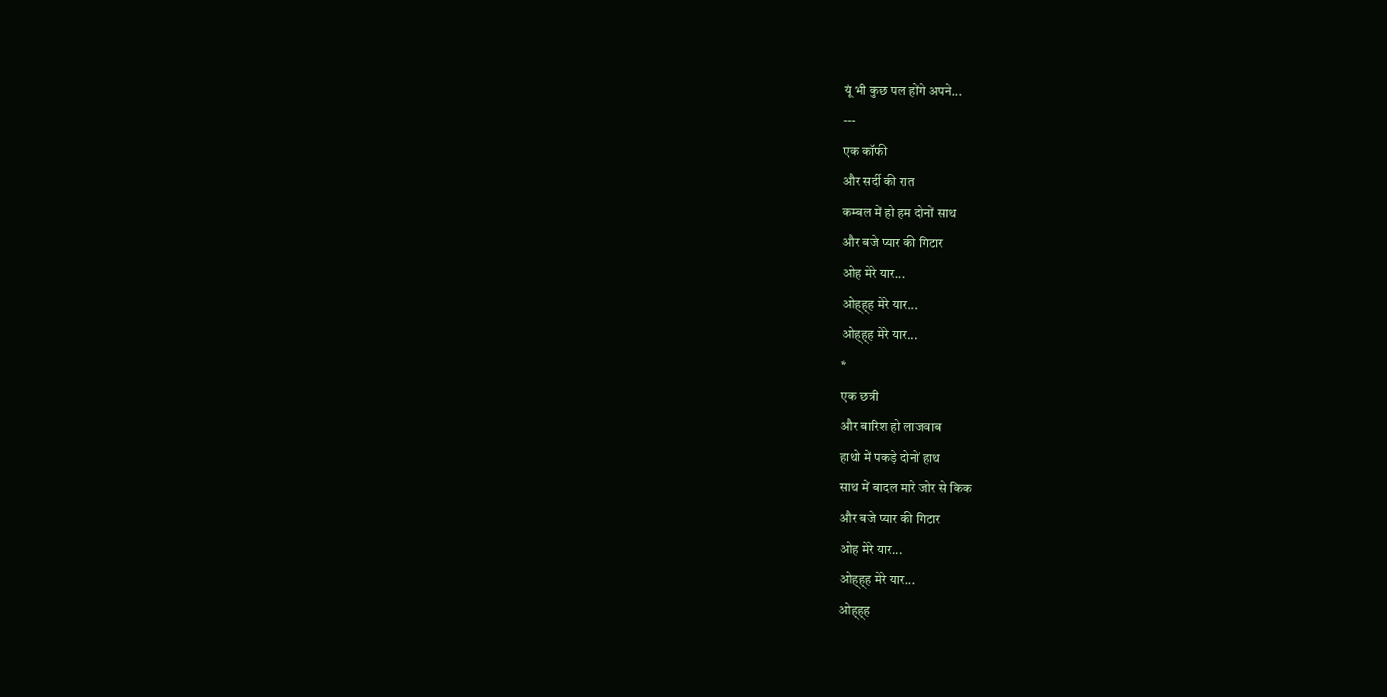यूं भी कुछ पल होंगे अपने...
---
एक कॉफी
और सर्दी की रात
कम्बल में हो हम दोनों साथ
और बजे प्यार की गिटार
ओह मेरे यार...
ओह्ह्ह मेरे यार...
ओह्ह्ह मेरे यार...
*
एक छत्री
और बारिश हो लाजवाब
हाथो में पकड़े दोनों हाथ
साथ में बादल मारे जोर से किक
और बजे प्यार की गिटार
ओह मेरे यार...
ओह्ह्ह मेरे यार...
ओह्ह्ह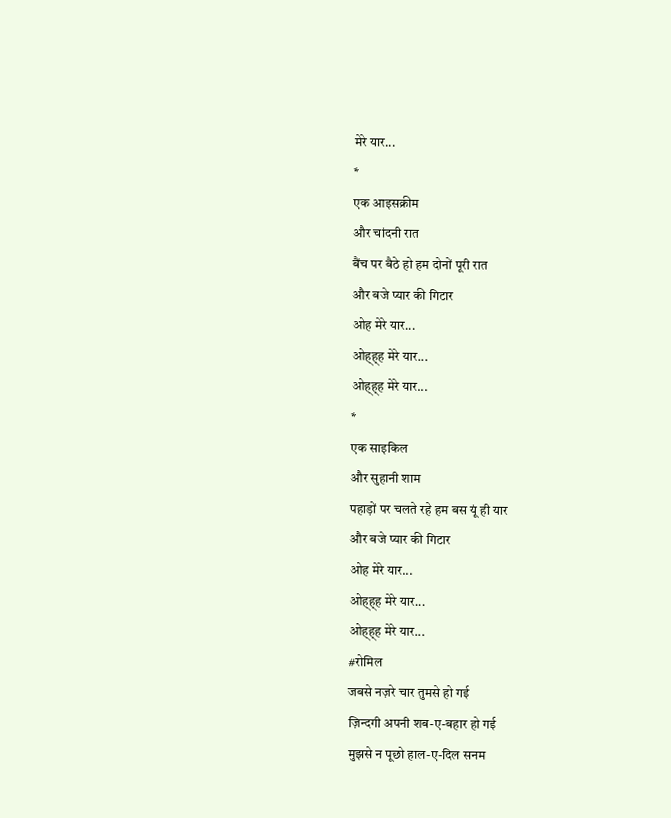मेरे यार...
*
एक आइसक्रीम
और चांदनी रात
बैंच पर बैठे हो हम दोनों पूरी रात
और बजे प्यार की गिटार
ओह मेरे यार...
ओह्ह्ह मेरे यार...
ओह्ह्ह मेरे यार...
*
एक साइकिल
और सुहानी शाम
पहाड़ों पर चलते रहे हम बस यूं ही यार
और बजे प्यार की गिटार
ओह मेरे यार...
ओह्ह्ह मेरे यार...
ओह्ह्ह मेरे यार...
#रोमिल
जबसे नज़रे चार तुमसे हो गई
ज़िन्दगी अपनी शब-ए-बहार हो गई
मुझसे न पूछो हाल-ए-दिल सनम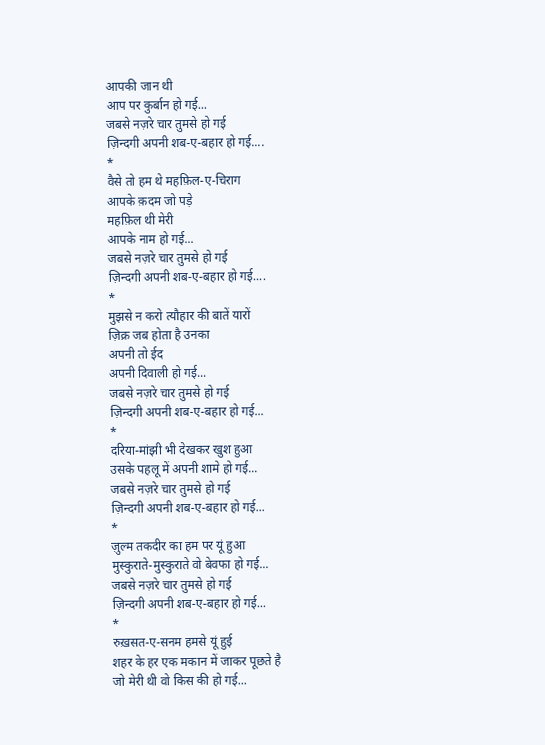आपकी जान थी
आप पर कुर्बान हो गई...
जबसे नज़रे चार तुमसे हो गई
ज़िन्दगी अपनी शब-ए-बहार हो गई....
*
वैसे तो हम थे महफ़िल-ए-चिराग
आपके क़दम जो पड़े
महफ़िल थी मेरी
आपके नाम हो गई...
जबसे नज़रे चार तुमसे हो गई
ज़िन्दगी अपनी शब-ए-बहार हो गई....
*
मुझसे न करो त्यौहार की बातें यारों
ज़िक्र जब होता है उनका
अपनी तो ईद
अपनी दिवाली हो गई...
जबसे नज़रे चार तुमसे हो गई
ज़िन्दगी अपनी शब-ए-बहार हो गई...
*
दरिया-मांझी भी देखकर खुश हुआ
उसके पहलू में अपनी शामे हो गई...
जबसे नज़रे चार तुमसे हो गई
ज़िन्दगी अपनी शब-ए-बहार हो गई...
*
ज़ुल्म तकदीर का हम पर यूं हुआ
मुस्कुराते-मुस्कुराते वो बेवफा हो गई...
जबसे नज़रे चार तुमसे हो गई
ज़िन्दगी अपनी शब-ए-बहार हो गई...
*
रुख़सत-ए-सनम हमसे यूं हुई
शहर के हर एक मकान में जाकर पूछते है
जो मेरी थी वो किस की हो गई...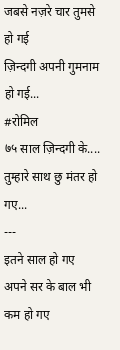जबसे नज़रे चार तुमसे हो गई
ज़िन्दगी अपनी गुमनाम हो गई...
#रोमिल
७५ साल ज़िन्दगी के.... तुम्हारे साथ छु मंतर हो गए...
---
इतने साल हो गए
अपने सर के बाल भी कम हो गए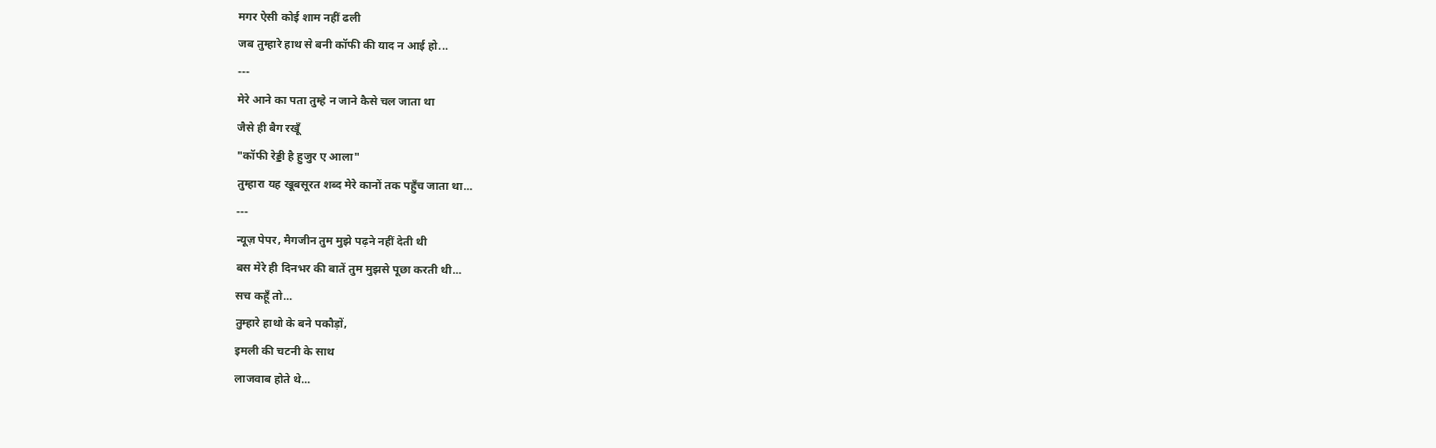मगर ऐसी कोई शाम नहीं ढली
जब तुम्हारे हाथ से बनी कॉफी की याद न आई हो...
---
मेरे आने का पता तुम्हे न जाने कैसे चल जाता था
जैसे ही बैग रखूँ
"कॉफी रेड्डी है हुजुर ए आला"
तुम्हारा यह खूबसूरत शब्द मेरे कानों तक पहुँच जाता था...
---
न्यूज़ पेपर, मैगजीन तुम मुझे पढ़ने नहीं देती थी
बस मेरे ही दिनभर की बातें तुम मुझसे पूछा करती थी...
सच कहूँ तो...
तुम्हारे हाथो के बने पकौड़ों,
इमली की चटनी के साथ
लाजवाब होते थे...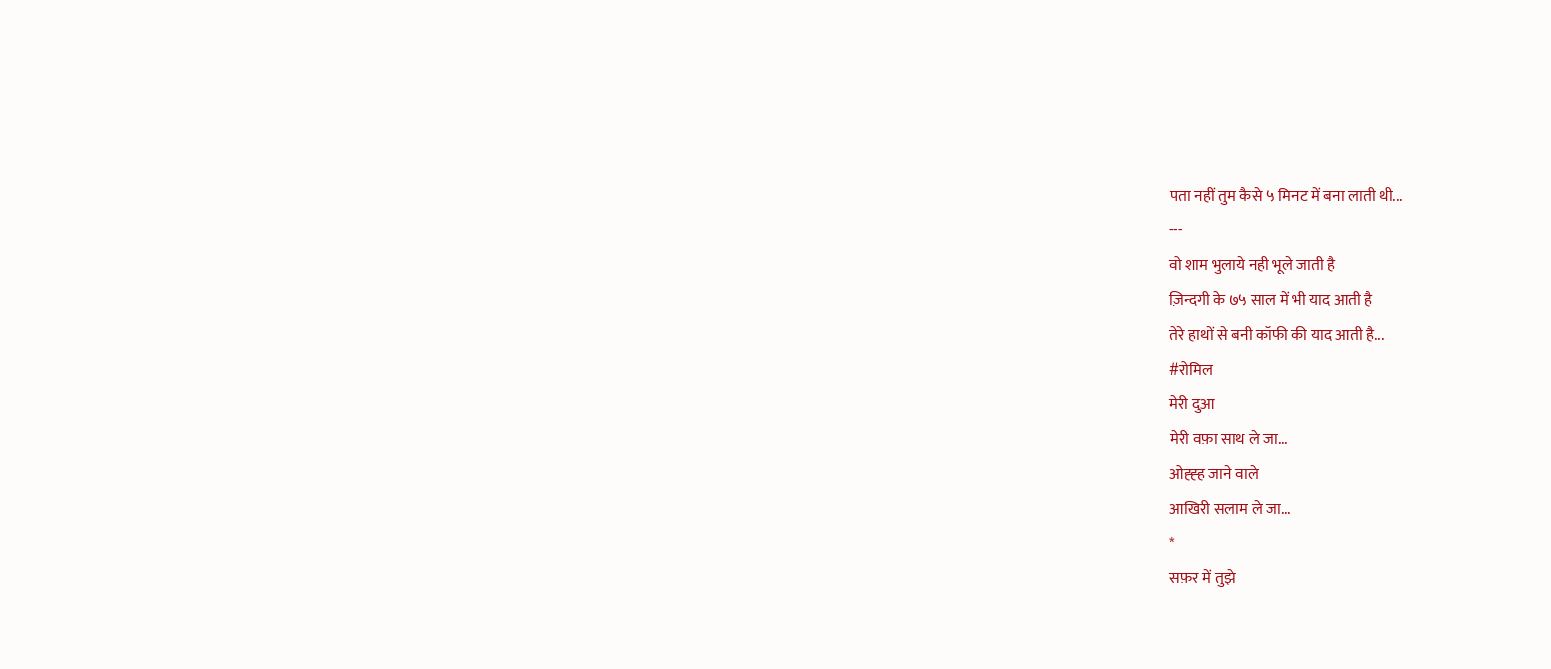पता नहीं तुम कैसे ५ मिनट में बना लाती थी...
---
वो शाम भुलाये नही भूले जाती है
ज़िन्दगी के ७५ साल में भी याद आती है
तेरे हाथों से बनी कॉफी की याद आती है...
#रोमिल
मेरी दुआ
मेरी वफ़ा साथ ले जा...
ओह्ह्ह जाने वाले
आखिरी सलाम ले जा...
*
सफ़र में तुझे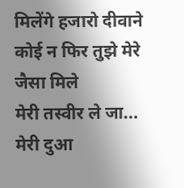मिलेंगे हजारो दीवाने
कोई न फिर तुझे मेरे जैसा मिले
मेरी तस्वीर ले जा...
मेरी दुआ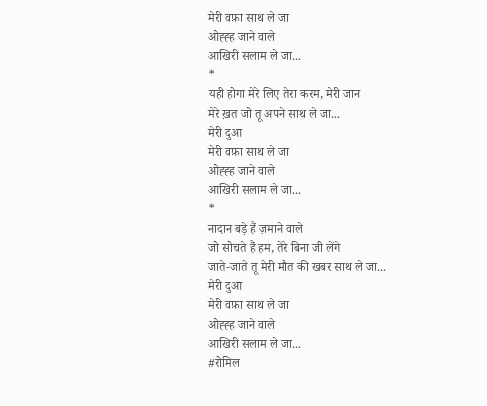मेरी वफ़ा साथ ले जा
ओह्ह्ह जाने वाले
आखिरी सलाम ले जा...
*
यही होगा मेरे लिए तेरा करम, मेरी जान
मेरे ख़त जो तू अपने साथ ले जा...
मेरी दुआ
मेरी वफ़ा साथ ले जा
ओह्ह्ह जाने वाले
आखिरी सलाम ले जा...
*
नादान बड़े हैं ज़माने वाले
जो सोचते हैं हम, तेरे बिना जी लेंगे
जाते-जाते तू मेरी मौत की खबर साथ ले जा...
मेरी दुआ
मेरी वफ़ा साथ ले जा
ओह्ह्ह जाने वाले
आखिरी सलाम ले जा...
#रोमिल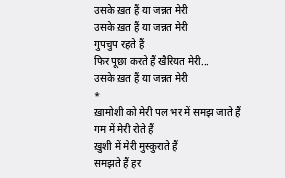उसके ख़त हैं या जन्नत मेरी
उसके ख़त हैं या जन्नत मेरी
गुपचुप रहते हैं
फिर पूछा करते हैं खैरियत मेरी...
उसके ख़त हैं या जन्नत मेरी
*
ख़ामोशी को मेरी पल भर में समझ जाते हैं
गम में मेरी रोते हैं
ख़ुशी में मेरी मुस्कुराते हैं
समझते हैं हर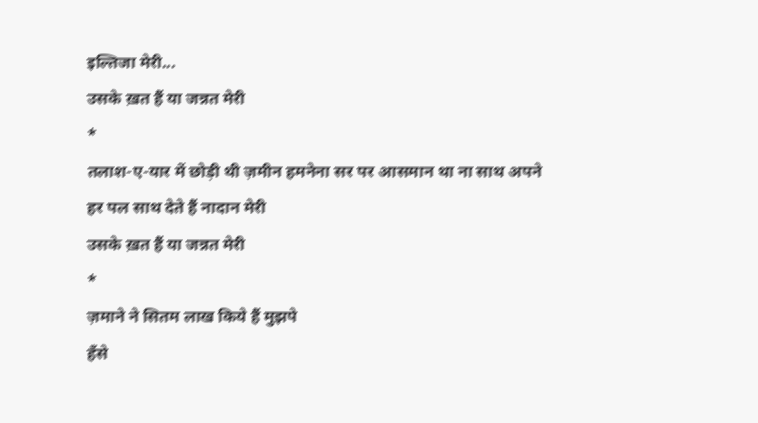इल्तिजा मेरी...
उसके ख़त हैं या जन्नत मेरी
*
तलाश-ए-यार में छोड़ी थी ज़मीन हमनेना सर पर आसमान था ना साथ अपने
हर पल साथ देते हैं नादान मेरी
उसके ख़त हैं या जन्नत मेरी
*
ज़माने ने सितम लाख किये हैं मुझपे
हँसे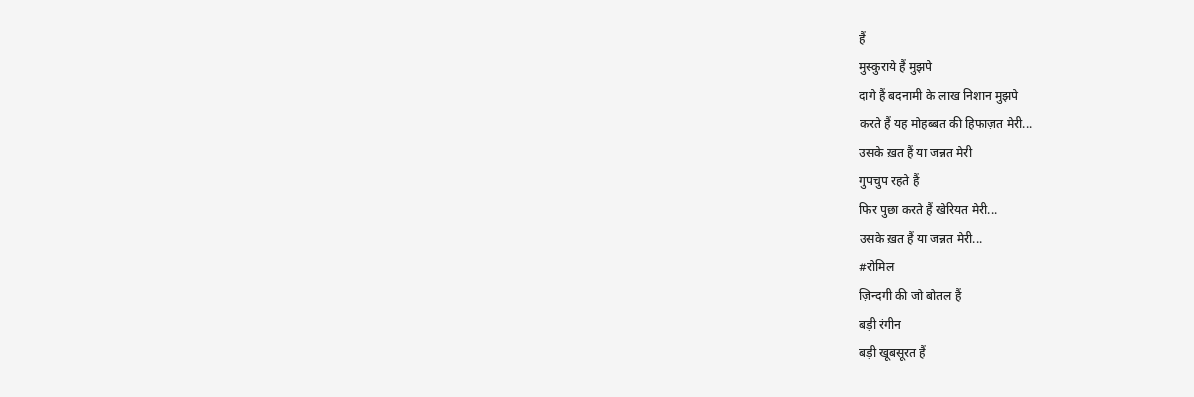हैं
मुस्कुराये हैं मुझपे
दागे हैं बदनामी के लाख निशान मुझपे
करते हैं यह मोहब्बत की हिफाज़त मेरी...
उसके ख़त हैं या जन्नत मेरी
गुपचुप रहते हैं
फिर पुछा करते हैं खेरियत मेरी...
उसके ख़त हैं या जन्नत मेरी...
#रोमिल
ज़िन्दगी की जो बोतल हैं
बड़ी रंगीन
बड़ी खूबसूरत हैं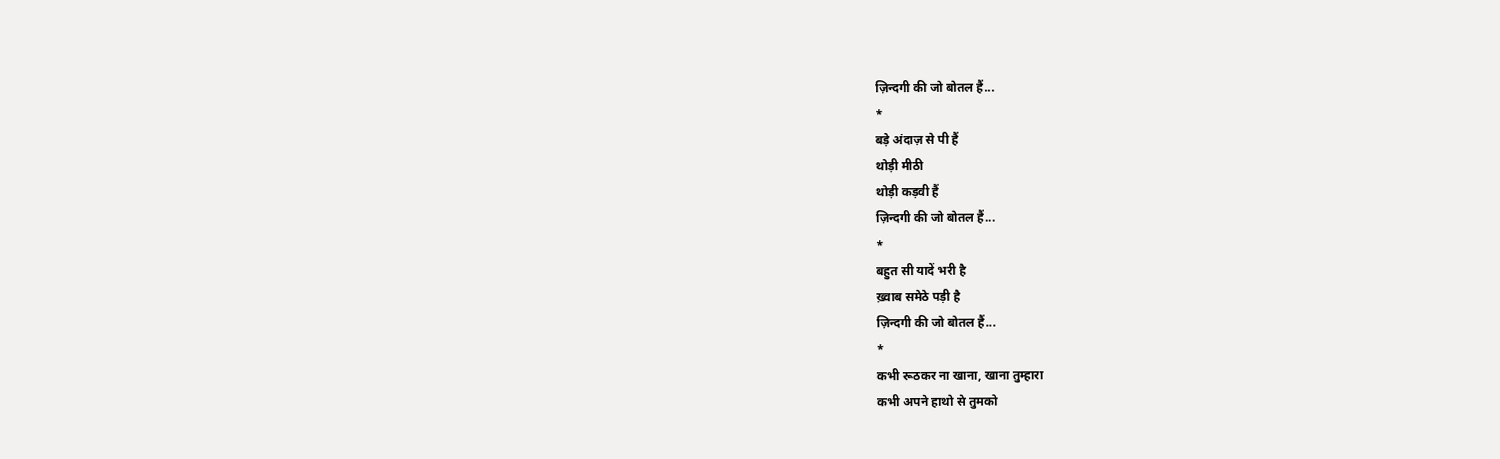ज़िन्दगी की जो बोतल हैं...
*
बड़े अंदाज़ से पी हैं
थोड़ी मीठी
थोड़ी कड़वी हैं
ज़िन्दगी की जो बोतल हैं...
*
बहुत सी यादें भरी है
ख़्वाब समेठे पड़ी है
ज़िन्दगी की जो बोतल हैं...
*
कभी रूठकर ना खाना, खाना तुम्हारा
कभी अपने हाथो से तुमको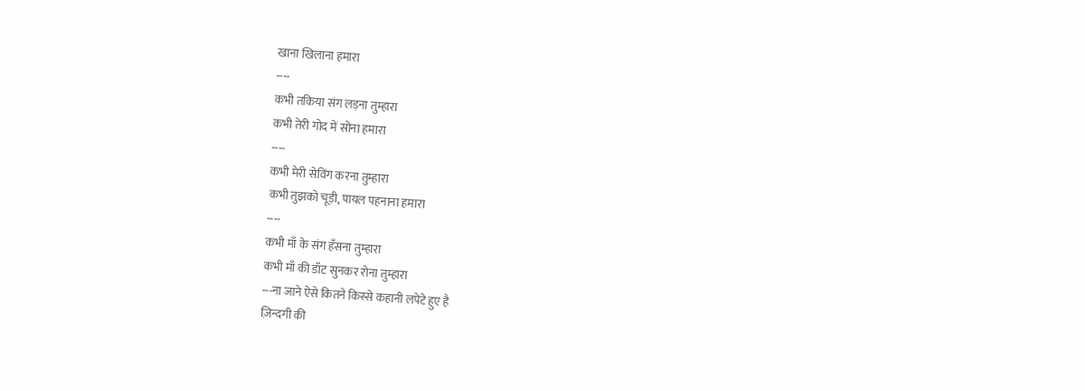खाना खिलाना हमारा
----
कभी तकिया संग लड़ना तुम्हारा
कभी तेरी गोद में सोना हमारा
----
कभी मेरी सेविंग करना तुम्हारा
कभी तुझको चूड़ी, पायल पहनाना हमारा
----
कभी माँ के संग हँसना तुम्हारा
कभी माँ की डाँट सुनकर रोना तुम्हारा
---ना जाने ऐसे कितने किस्से कहानी लपेटे हुए है
ज़िन्दगी की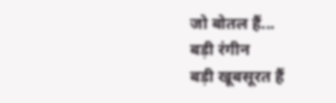जो बोतल हैं...
बड़ी रंगीन
बड़ी खूबसूरत हैं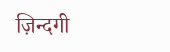ज़िन्दगी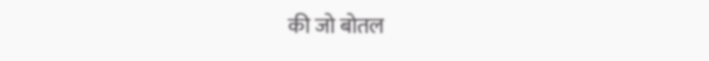की जो बोतल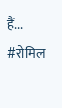हैं...
#रोमिल